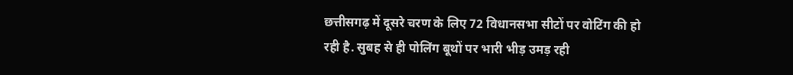छत्तीसगढ़ में दूसरे चरण के लिए 72 विधानसभा सीटों पर वोटिंग की हो रही है. सुबह से ही पोलिंग बूथों पर भारी भीड़ उमड़ रही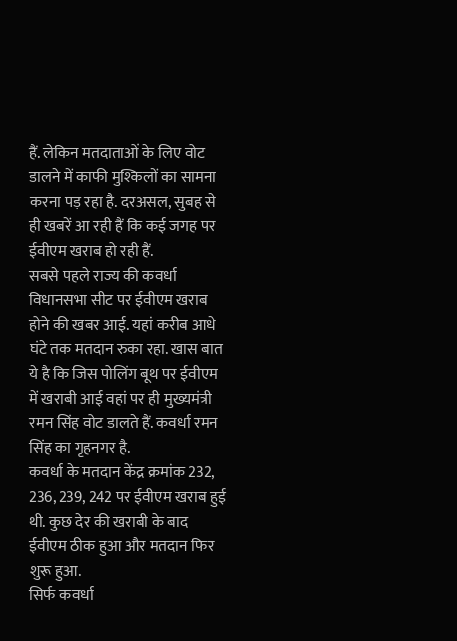हैं. लेकिन मतदाताओं के लिए वोट डालने में काफी मुश्किलों का सामना करना पड़ रहा है. दरअसल, सुबह से ही खबरें आ रही हैं कि कई जगह पर ईवीएम खराब हो रही हैं.
सबसे पहले राज्य की कवर्धा विधानसभा सीट पर ईवीएम खराब होने की खबर आई. यहां करीब आधे घंटे तक मतदान रुका रहा. खास बात ये है कि जिस पोलिंग बूथ पर ईवीएम में खराबी आई वहां पर ही मुख्यमंत्री रमन सिंह वोट डालते हैं. कवर्धा रमन सिंह का गृहनगर है.
कवर्धा के मतदान केंद्र क्रमांक 232, 236, 239, 242 पर ईवीएम खराब हुई थी. कुछ देर की खराबी के बाद ईवीएम ठीक हुआ और मतदान फिर शुरू हुआ.
सिर्फ कवर्धा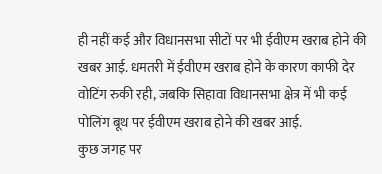ही नहीं कई और विधानसभा सीटों पर भी ईवीएम खराब होने की खबर आई. धमतरी में ईवीएम खराब होने के कारण काफी देर वोटिंग रुकी रही, जबकि सिहावा विधानसभा क्षेत्र में भी कई पोलिंग बूथ पर ईवीएम खराब होने की खबर आई.
कुछ जगह पर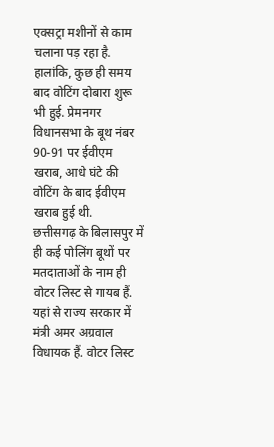एक्सट्रा मशीनों से काम चलाना पड़ रहा है. हालांकि, कुछ ही समय बाद वोटिंग दोबारा शुरू भी हुई. प्रेमनगर विधानसभा के बूथ नंबर 90-91 पर ईवीएम खराब, आधे घंटे की वोटिंग के बाद ईवीएम खराब हुई थी.
छत्तीसगढ़ के बिलासपुर में ही कई पोलिंग बूथों पर मतदाताओं के नाम ही वोटर लिस्ट से गायब हैं. यहां से राज्य सरकार में मंत्री अमर अग्रवाल विधायक हैं. वोटर लिस्ट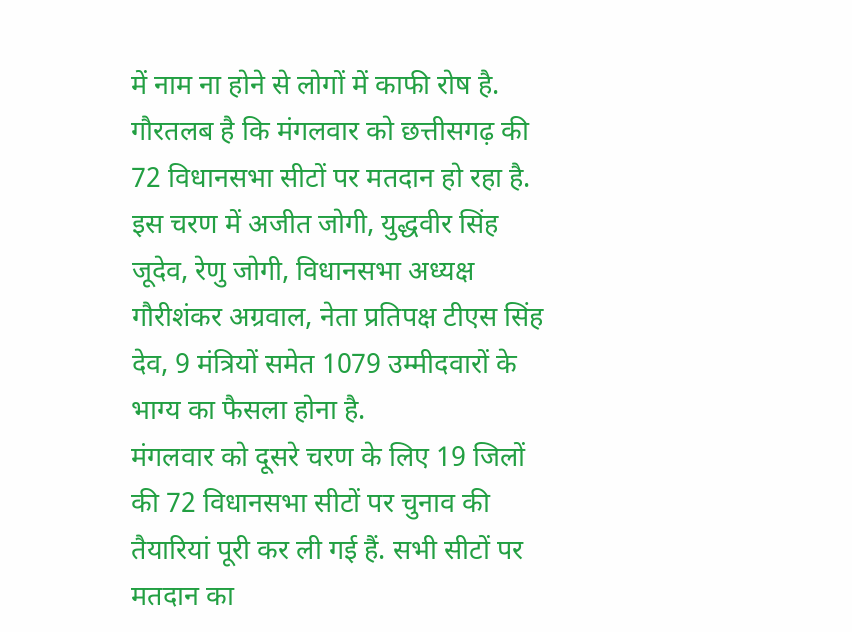में नाम ना होने से लोगों में काफी रोष है.
गौरतलब है कि मंगलवार को छत्तीसगढ़ की 72 विधानसभा सीटों पर मतदान हो रहा है. इस चरण में अजीत जोगी, युद्धवीर सिंह जूदेव, रेणु जोगी, विधानसभा अध्यक्ष गौरीशंकर अग्रवाल, नेता प्रतिपक्ष टीएस सिंह देव, 9 मंत्रियों समेत 1079 उम्मीदवारों के भाग्य का फैसला होना है.
मंगलवार को दूसरे चरण के लिए 19 जिलों की 72 विधानसभा सीटों पर चुनाव की तैयारियां पूरी कर ली गई हैं. सभी सीटों पर मतदान का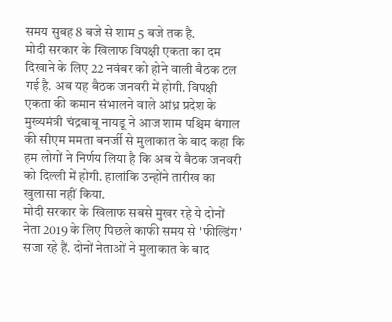समय सुबह 8 बजे से शाम 5 बजे तक है.
मोदी सरकार के खिलाफ विपक्षी एकता का दम दिखाने के लिए 22 नवंबर को होने वाली बैठक टल गई है. अब यह बैठक जनवरी में होगी. विपक्षी एकता की कमान संभालने वाले आंध्र प्रदेश के मुख्यमंत्री चंद्रबाबू नायडू ने आज शाम पश्चिम बंगाल की सीएम ममता बनर्जी से मुलाकात के बाद कहा कि हम लोगों ने निर्णय लिया है कि अब ये बैठक जनवरी को दिल्ली में होगी. हालांकि उन्होंने तारीख का खुलासा नहीं किया.
मोदी सरकार के खिलाफ सबसे मुखर रहे ये दोनों नेता 2019 के लिए पिछले काफी समय से 'फील्डिंग' सजा रहे हैं. दोनों नेताओं ने मुलाकात के बाद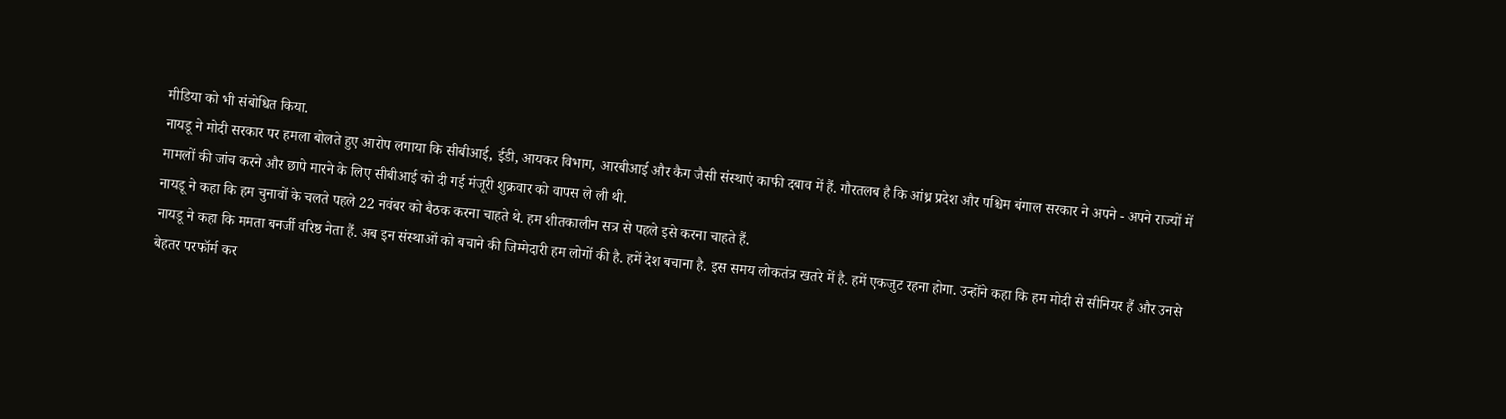मीडिया को भी संबोधित किया.
नायडू ने मोदी सरकार पर हमला बोलते हुए आरोप लगाया कि सीबीआई, ईडी, आयकर विभाग, आरबीआई और कैग जैसी संस्थाएं काफी दबाव में हैं. गौरतलब है कि आंध्र प्रदेश और पश्चिम बंगाल सरकार ने अपने - अपने राज्यों में मामलों की जांच करने और छापे मारने के लिए सीबीआई को दी गई मंजूरी शुक्रवार को वापस ले ली थी.
नायडू ने कहा कि हम चुनावों के चलते पहले 22 नवंबर को बैठक करना चाहते थे. हम शीतकालीन सत्र से पहले इसे करना चाहते हैं.
नायडू ने कहा कि ममता बनर्जी वरिष्ठ नेता हैं. अब इन संस्थाओं को बचाने की जिम्मेदारी हम लोगों की है. हमें देश बचाना है. इस समय लोकतंत्र खतरे में है. हमें एकजुट रहना होगा. उन्होंने कहा कि हम मोदी से सीनियर हैं और उनसे बेहतर परफॉर्म कर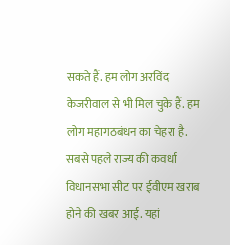सकते हैं. हम लोग अरविंद केजरीवाल से भी मिल चुके हैं. हम लोग महागठबंधन का चेहरा है.
सबसे पहले राज्य की कवर्धा विधानसभा सीट पर ईवीएम खराब होने की खबर आई. यहां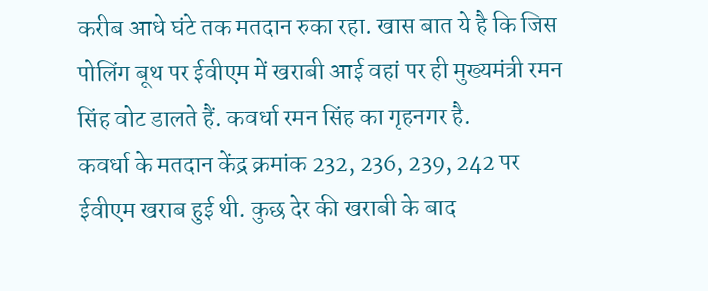करीब आधे घंटे तक मतदान रुका रहा. खास बात ये है कि जिस पोलिंग बूथ पर ईवीएम में खराबी आई वहां पर ही मुख्यमंत्री रमन सिंह वोट डालते हैं. कवर्धा रमन सिंह का गृहनगर है.
कवर्धा के मतदान केंद्र क्रमांक 232, 236, 239, 242 पर ईवीएम खराब हुई थी. कुछ देर की खराबी के बाद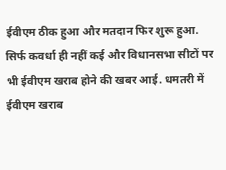ईवीएम ठीक हुआ और मतदान फिर शुरू हुआ.
सिर्फ कवर्धा ही नहीं कई और विधानसभा सीटों पर भी ईवीएम खराब होने की खबर आई. धमतरी में ईवीएम खराब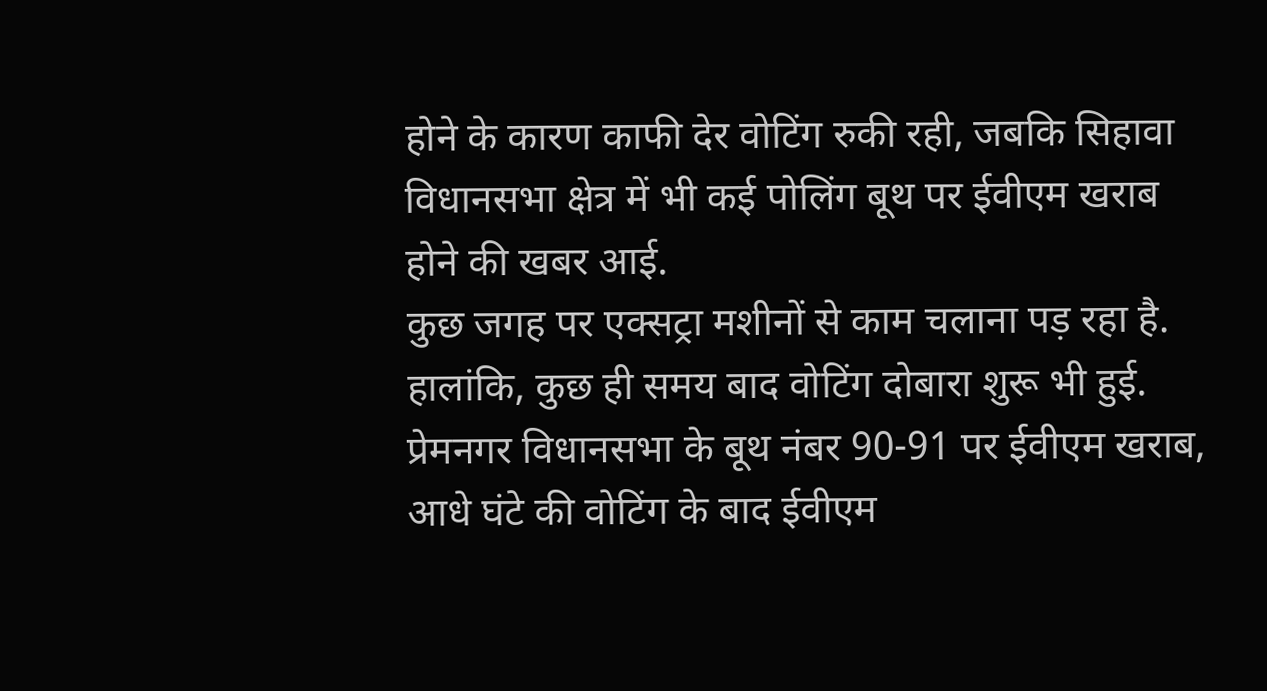होने के कारण काफी देर वोटिंग रुकी रही, जबकि सिहावा विधानसभा क्षेत्र में भी कई पोलिंग बूथ पर ईवीएम खराब होने की खबर आई.
कुछ जगह पर एक्सट्रा मशीनों से काम चलाना पड़ रहा है. हालांकि, कुछ ही समय बाद वोटिंग दोबारा शुरू भी हुई. प्रेमनगर विधानसभा के बूथ नंबर 90-91 पर ईवीएम खराब, आधे घंटे की वोटिंग के बाद ईवीएम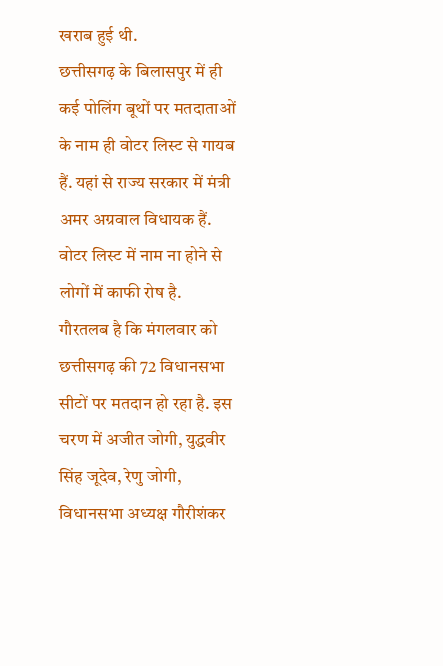खराब हुई थी.
छत्तीसगढ़ के बिलासपुर में ही कई पोलिंग बूथों पर मतदाताओं के नाम ही वोटर लिस्ट से गायब हैं. यहां से राज्य सरकार में मंत्री अमर अग्रवाल विधायक हैं. वोटर लिस्ट में नाम ना होने से लोगों में काफी रोष है.
गौरतलब है कि मंगलवार को छत्तीसगढ़ की 72 विधानसभा सीटों पर मतदान हो रहा है. इस चरण में अजीत जोगी, युद्धवीर सिंह जूदेव, रेणु जोगी, विधानसभा अध्यक्ष गौरीशंकर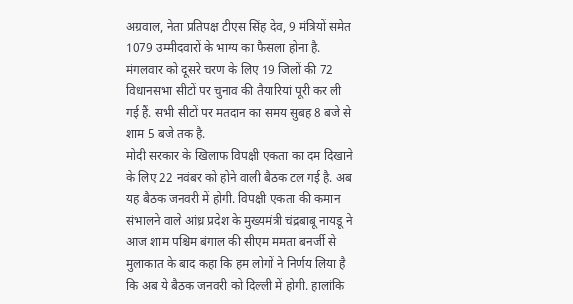अग्रवाल, नेता प्रतिपक्ष टीएस सिंह देव, 9 मंत्रियों समेत 1079 उम्मीदवारों के भाग्य का फैसला होना है.
मंगलवार को दूसरे चरण के लिए 19 जिलों की 72 विधानसभा सीटों पर चुनाव की तैयारियां पूरी कर ली गई हैं. सभी सीटों पर मतदान का समय सुबह 8 बजे से शाम 5 बजे तक है.
मोदी सरकार के खिलाफ विपक्षी एकता का दम दिखाने के लिए 22 नवंबर को होने वाली बैठक टल गई है. अब यह बैठक जनवरी में होगी. विपक्षी एकता की कमान संभालने वाले आंध्र प्रदेश के मुख्यमंत्री चंद्रबाबू नायडू ने आज शाम पश्चिम बंगाल की सीएम ममता बनर्जी से मुलाकात के बाद कहा कि हम लोगों ने निर्णय लिया है कि अब ये बैठक जनवरी को दिल्ली में होगी. हालांकि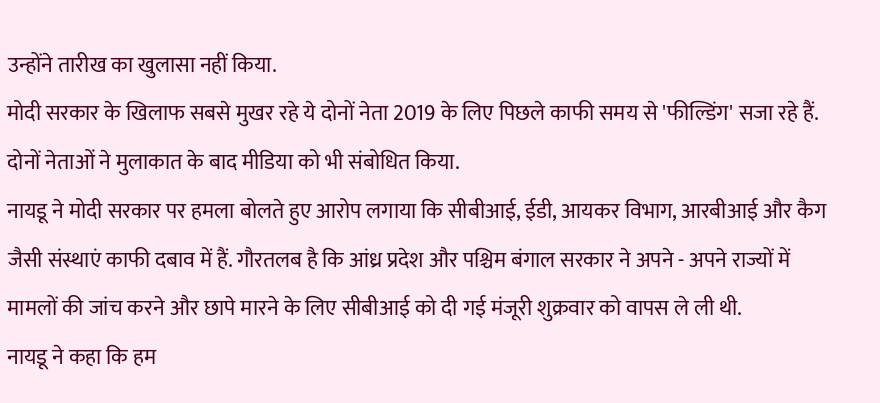उन्होंने तारीख का खुलासा नहीं किया.
मोदी सरकार के खिलाफ सबसे मुखर रहे ये दोनों नेता 2019 के लिए पिछले काफी समय से 'फील्डिंग' सजा रहे हैं. दोनों नेताओं ने मुलाकात के बाद मीडिया को भी संबोधित किया.
नायडू ने मोदी सरकार पर हमला बोलते हुए आरोप लगाया कि सीबीआई, ईडी, आयकर विभाग, आरबीआई और कैग जैसी संस्थाएं काफी दबाव में हैं. गौरतलब है कि आंध्र प्रदेश और पश्चिम बंगाल सरकार ने अपने - अपने राज्यों में मामलों की जांच करने और छापे मारने के लिए सीबीआई को दी गई मंजूरी शुक्रवार को वापस ले ली थी.
नायडू ने कहा कि हम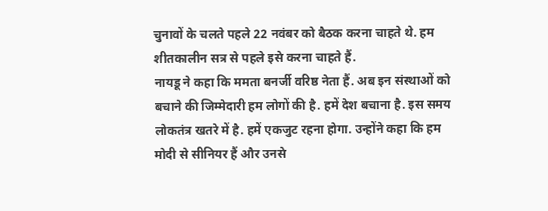चुनावों के चलते पहले 22 नवंबर को बैठक करना चाहते थे. हम शीतकालीन सत्र से पहले इसे करना चाहते हैं.
नायडू ने कहा कि ममता बनर्जी वरिष्ठ नेता हैं. अब इन संस्थाओं को बचाने की जिम्मेदारी हम लोगों की है. हमें देश बचाना है. इस समय लोकतंत्र खतरे में है. हमें एकजुट रहना होगा. उन्होंने कहा कि हम मोदी से सीनियर हैं और उनसे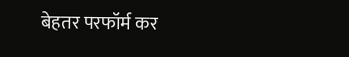बेहतर परफॉर्म कर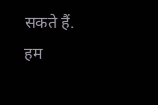सकते हैं. हम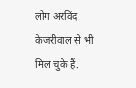लोग अरविंद केजरीवाल से भी मिल चुके हैं.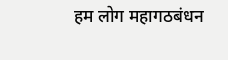हम लोग महागठबंधन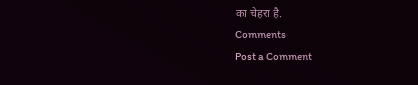का चेहरा है.
Comments
Post a Comment